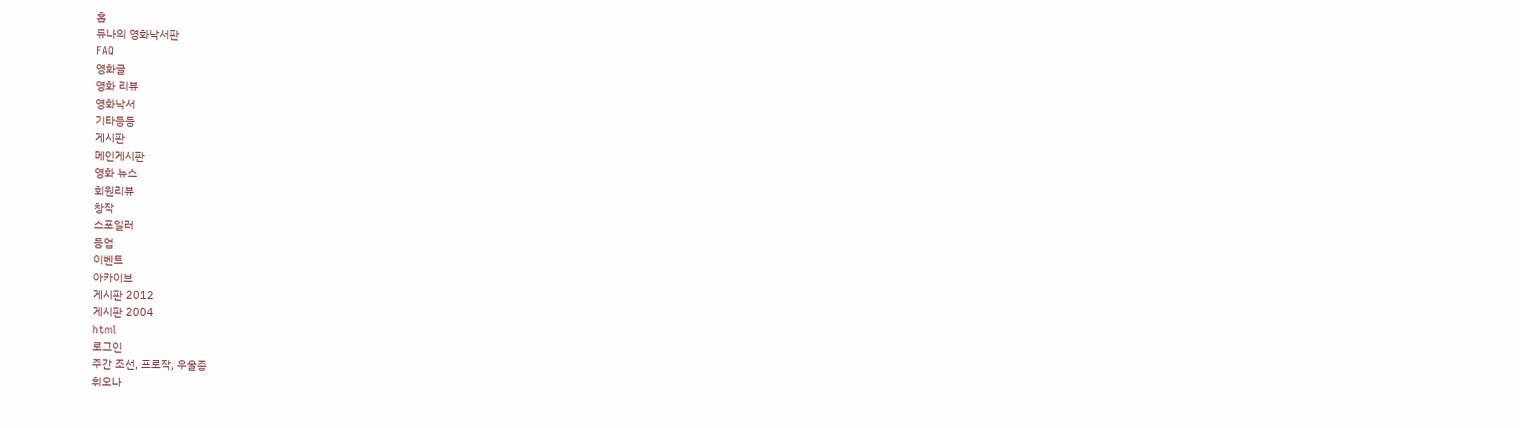홈
듀나의 영화낙서판
FAQ
영화글
영화 리뷰
영화낙서
기타등등
게시판
메인게시판
영화 뉴스
회원리뷰
창작
스포일러
등업
이벤트
아카이브
게시판 2012
게시판 2004
html
로그인
주간 조선, 프로작, 우울증
휘오나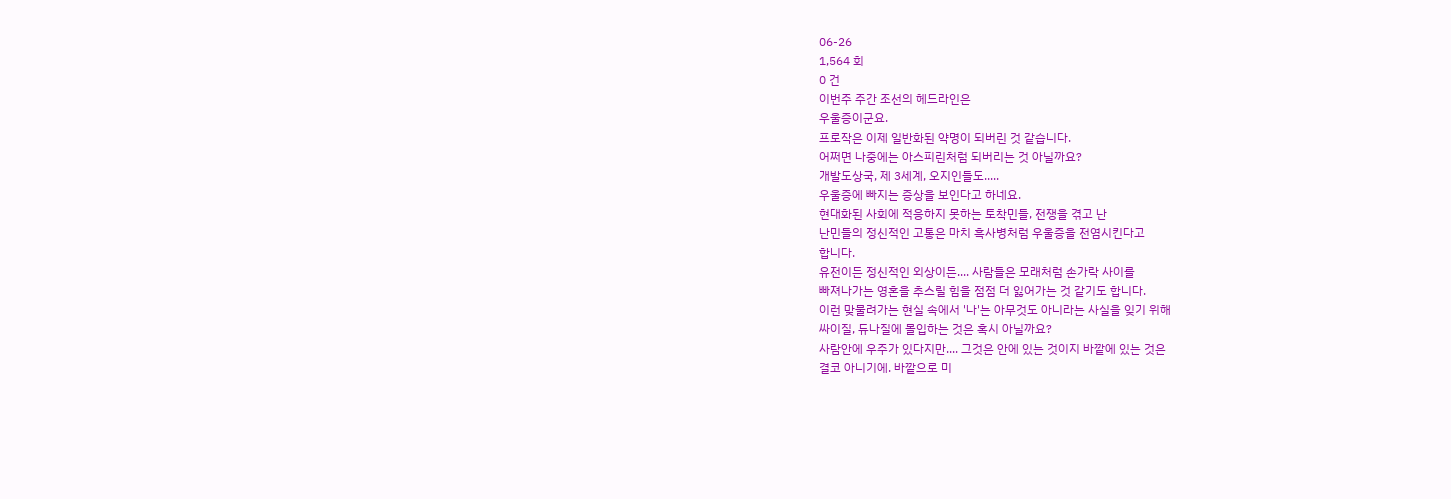06-26
1,564 회
0 건
이번주 주간 조선의 헤드라인은
우울증이군요.
프로작은 이제 일반화된 약명이 되버린 것 같습니다.
어쩌면 나중에는 아스피린처럼 되버리는 것 아닐까요?
개발도상국, 제 3세계, 오지인들도.....
우울증에 빠지는 증상을 보인다고 하네요.
현대화된 사회에 적응하지 못하는 토착민들, 전쟁을 겪고 난
난민들의 정신적인 고통은 마치 흑사병처럼 우울증을 전염시킨다고
합니다.
유전이든 정신적인 외상이든.... 사람들은 모래처럼 손가락 사이를
빠져나가는 영혼을 추스릴 힘을 점점 더 잃어가는 것 같기도 합니다.
이런 맞물려가는 현실 속에서 '나'는 아무것도 아니라는 사실을 잊기 위해
싸이질, 듀나질에 몰입하는 것은 혹시 아닐까요?
사람안에 우주가 있다지만.... 그것은 안에 있는 것이지 바깥에 있는 것은
결코 아니기에. 바깥으로 미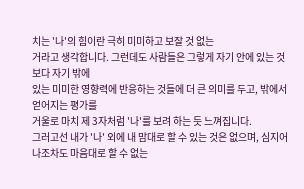치는 '나'의 힘이란 극히 미미하고 보잘 것 없는
거라고 생각합니다. 그런데도 사람들은 그렇게 자기 안에 있는 것 보다 자기 밖에
있는 미미한 영향력에 반응하는 것들에 더 큰 의미를 두고, 밖에서 얻어지는 평가를
거울로 마치 제 3자처럼 '나'를 보려 하는 듯 느껴집니다.
그러고선 내가 '나' 외에 내 맘대로 할 수 있는 것은 없으며, 심지어
나조차도 마음대로 할 수 없는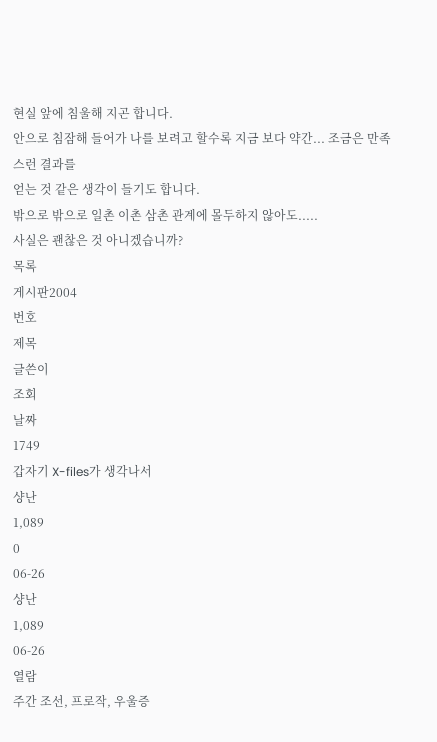현실 앞에 침울해 지곤 합니다.
안으로 침잠해 들어가 나를 보려고 할수록 지금 보다 약간... 조금은 만족스런 결과를
얻는 것 같은 생각이 들기도 합니다.
밖으로 밖으로 일촌 이촌 삼촌 관계에 몰두하지 않아도.....
사실은 괜찮은 것 아니겠습니까?
목록
게시판2004
번호
제목
글쓴이
조회
날짜
1749
갑자기 X-files가 생각나서
샹난
1,089
0
06-26
샹난
1,089
06-26
열람
주간 조선, 프로작, 우울증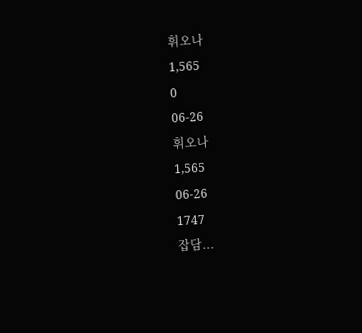휘오나
1,565
0
06-26
휘오나
1,565
06-26
1747
잡담...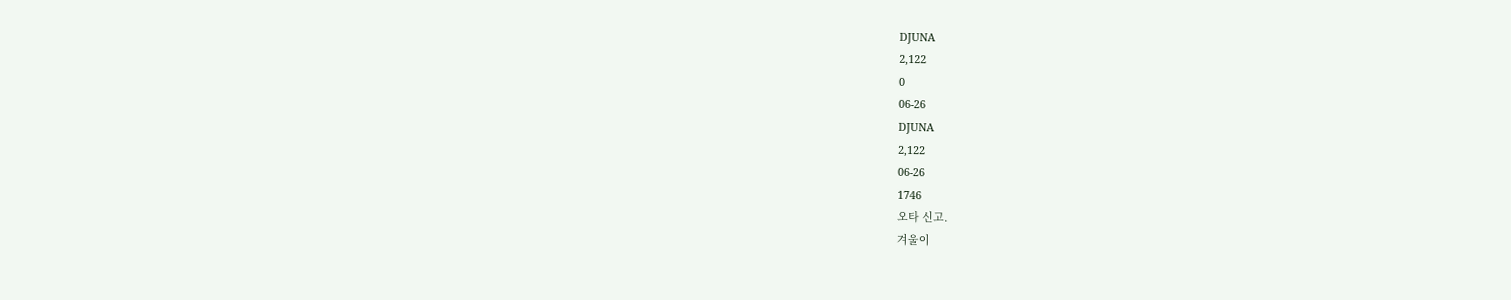DJUNA
2,122
0
06-26
DJUNA
2,122
06-26
1746
오타 신고.
겨울이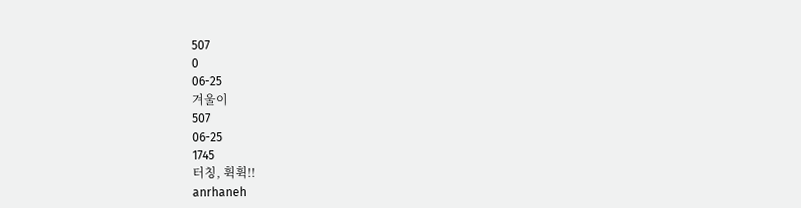507
0
06-25
겨울이
507
06-25
1745
터칭, 휙휙!!
anrhaneh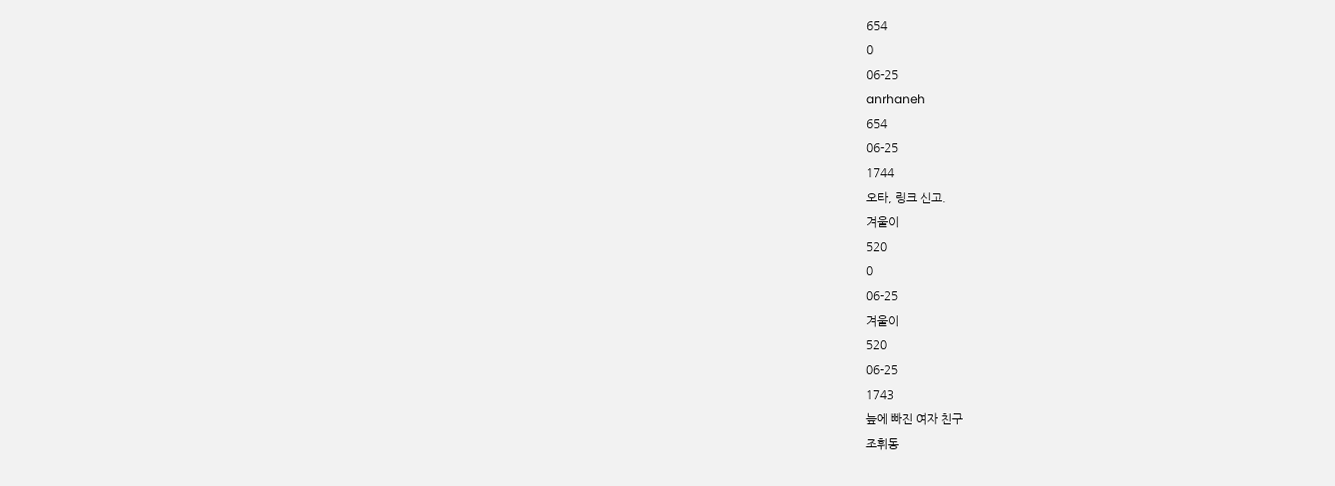654
0
06-25
anrhaneh
654
06-25
1744
오타, 링크 신고.
겨울이
520
0
06-25
겨울이
520
06-25
1743
늪에 빠진 여자 친구
조휘동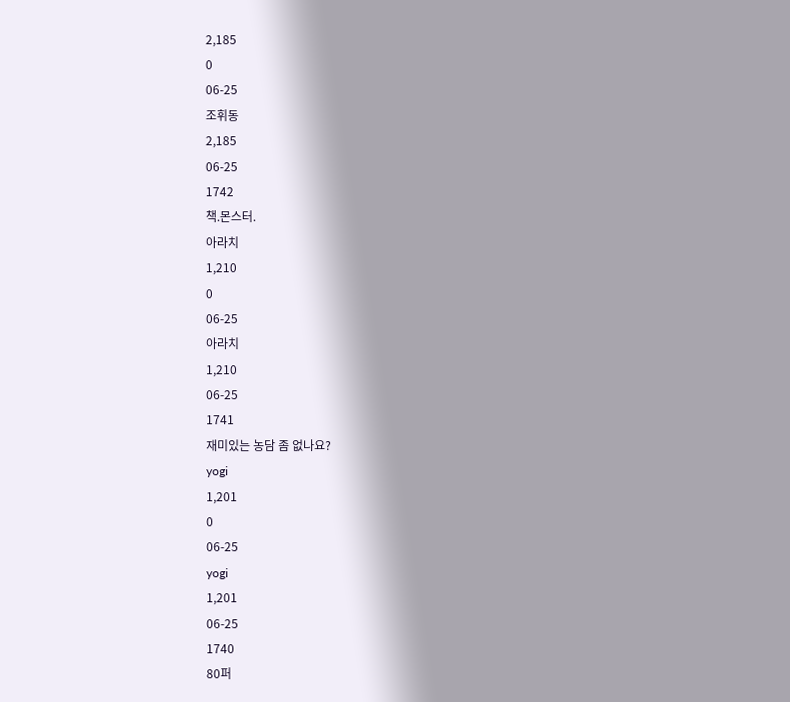2,185
0
06-25
조휘동
2,185
06-25
1742
책.몬스터.
아라치
1,210
0
06-25
아라치
1,210
06-25
1741
재미있는 농담 좀 없나요?
yogi
1,201
0
06-25
yogi
1,201
06-25
1740
80퍼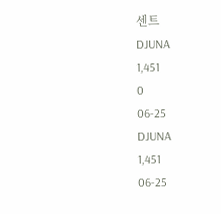센트
DJUNA
1,451
0
06-25
DJUNA
1,451
06-25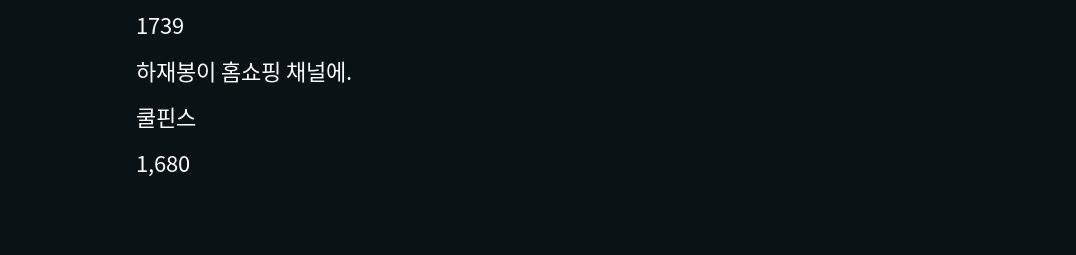1739
하재봉이 홈쇼핑 채널에.
쿨핀스
1,680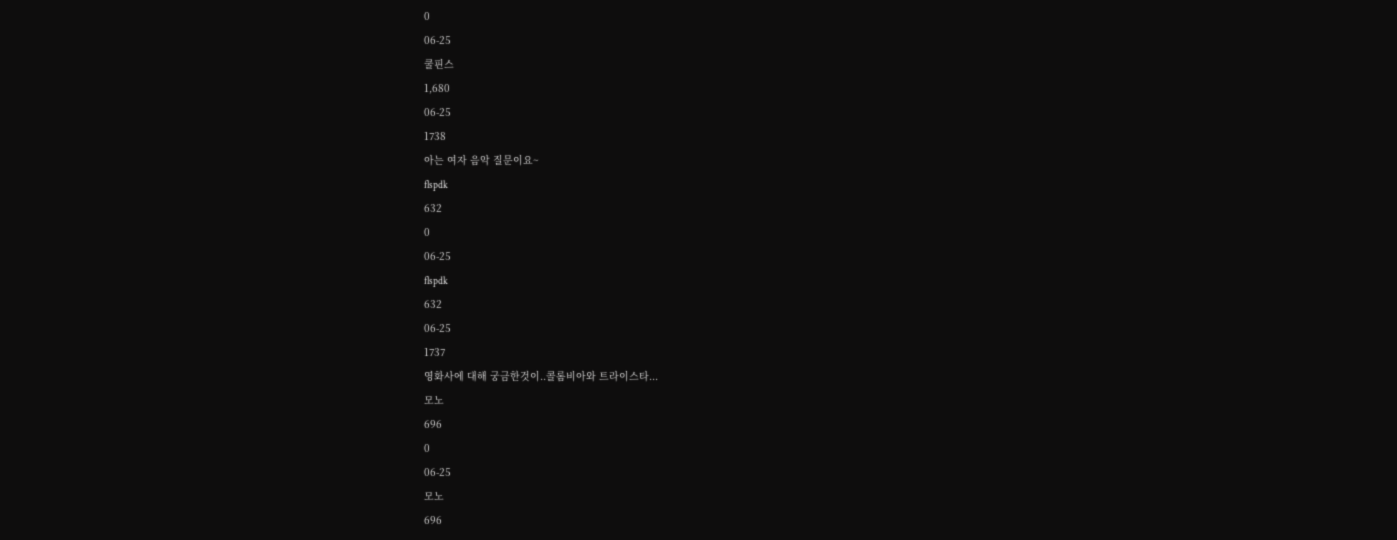0
06-25
쿨핀스
1,680
06-25
1738
아는 여자 음악 질문이요~
flspdk
632
0
06-25
flspdk
632
06-25
1737
영화사에 대해 궁금한것이..콜롬비아와 트라이스타...
모노
696
0
06-25
모노
696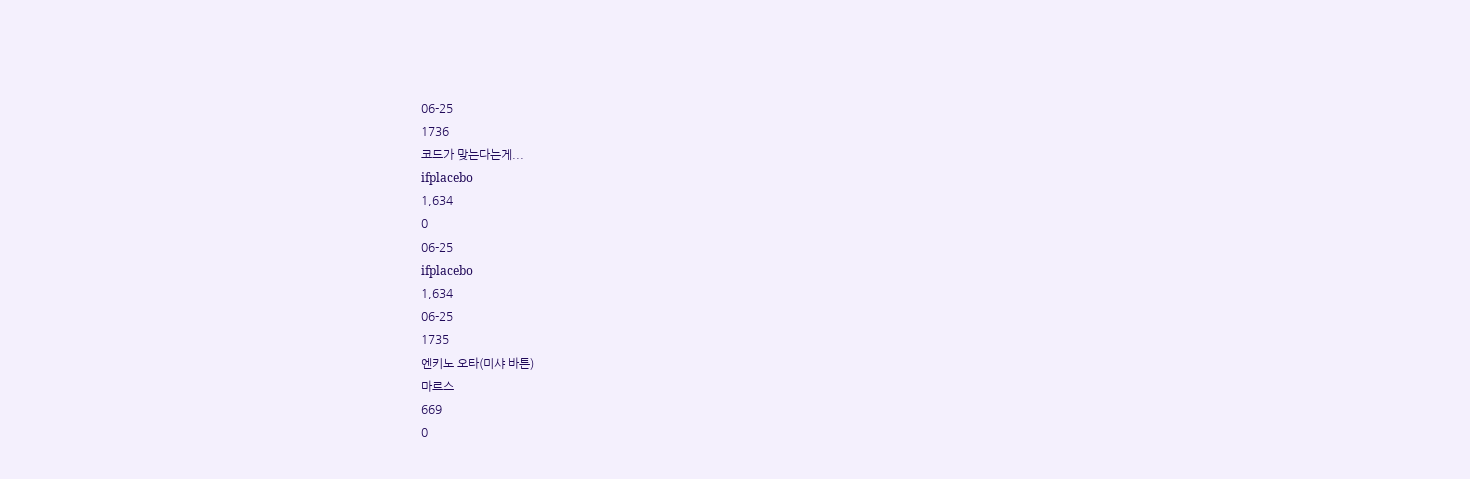06-25
1736
코드가 맞는다는게...
ifplacebo
1,634
0
06-25
ifplacebo
1,634
06-25
1735
엔키노 오타(미샤 바튼)
마르스
669
0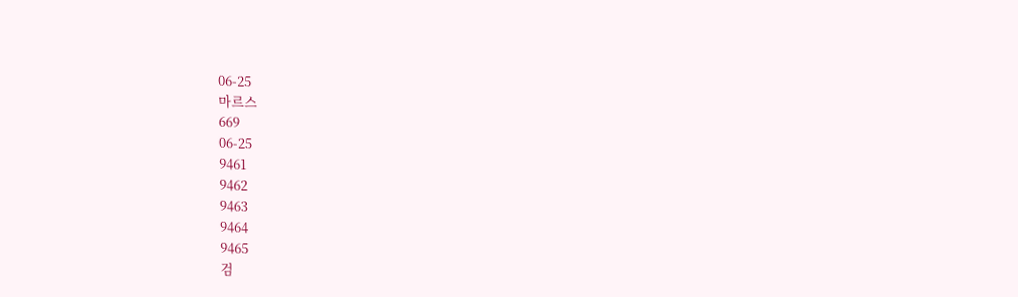06-25
마르스
669
06-25
9461
9462
9463
9464
9465
검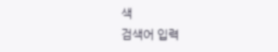색
검색어 입력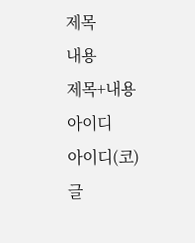제목
내용
제목+내용
아이디
아이디(코)
글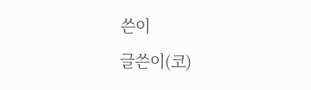쓴이
글쓴이(코)